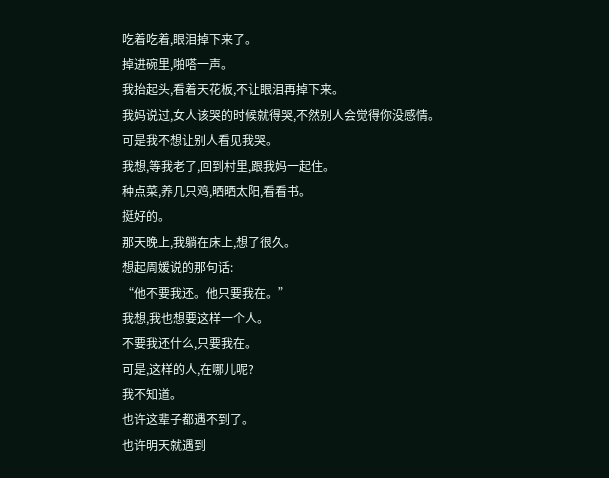吃着吃着,眼泪掉下来了。
掉进碗里,啪嗒一声。
我抬起头,看着天花板,不让眼泪再掉下来。
我妈说过,女人该哭的时候就得哭,不然别人会觉得你没感情。
可是我不想让别人看见我哭。
我想,等我老了,回到村里,跟我妈一起住。
种点菜,养几只鸡,晒晒太阳,看看书。
挺好的。
那天晚上,我躺在床上,想了很久。
想起周媛说的那句话:
“他不要我还。他只要我在。”
我想,我也想要这样一个人。
不要我还什么,只要我在。
可是,这样的人,在哪儿呢?
我不知道。
也许这辈子都遇不到了。
也许明天就遇到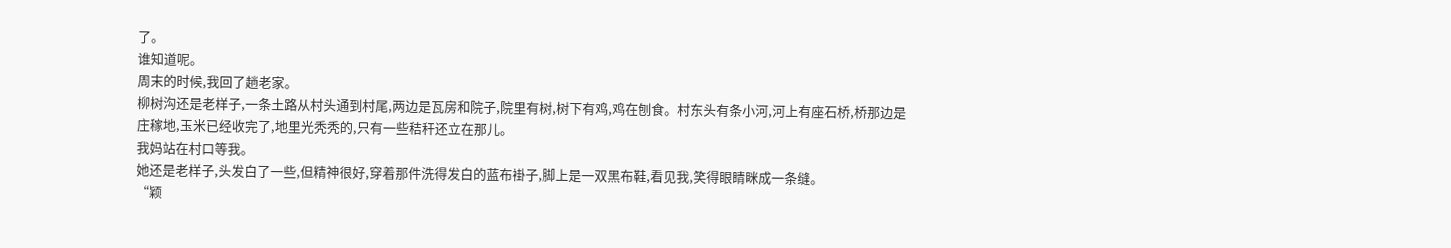了。
谁知道呢。
周末的时候,我回了趟老家。
柳树沟还是老样子,一条土路从村头通到村尾,两边是瓦房和院子,院里有树,树下有鸡,鸡在刨食。村东头有条小河,河上有座石桥,桥那边是庄稼地,玉米已经收完了,地里光秃秃的,只有一些秸秆还立在那儿。
我妈站在村口等我。
她还是老样子,头发白了一些,但精神很好,穿着那件洗得发白的蓝布褂子,脚上是一双黑布鞋,看见我,笑得眼睛眯成一条缝。
“颖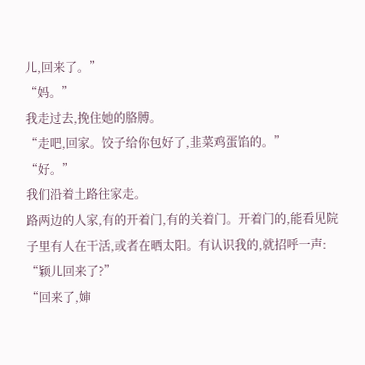儿,回来了。”
“妈。”
我走过去,挽住她的胳膊。
“走吧,回家。饺子给你包好了,韭菜鸡蛋馅的。”
“好。”
我们沿着土路往家走。
路两边的人家,有的开着门,有的关着门。开着门的,能看见院子里有人在干活,或者在晒太阳。有认识我的,就招呼一声:
“颖儿回来了?”
“回来了,婶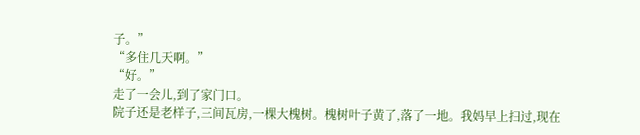子。”
“多住几天啊。”
“好。”
走了一会儿,到了家门口。
院子还是老样子,三间瓦房,一棵大槐树。槐树叶子黄了,落了一地。我妈早上扫过,现在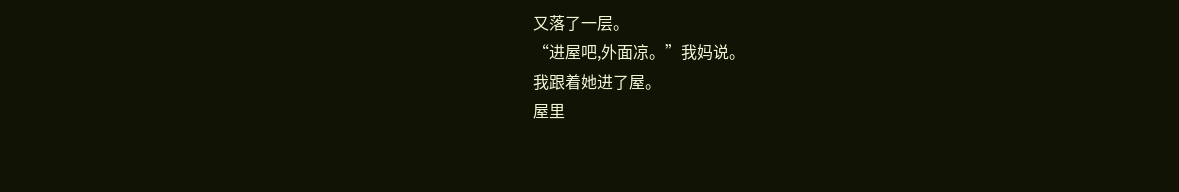又落了一层。
“进屋吧,外面凉。”我妈说。
我跟着她进了屋。
屋里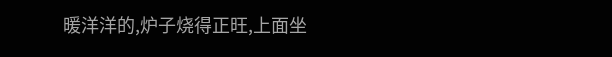暖洋洋的,炉子烧得正旺,上面坐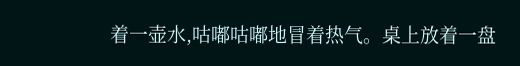着一壶水,咕嘟咕嘟地冒着热气。桌上放着一盘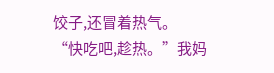饺子,还冒着热气。
“快吃吧,趁热。”我妈